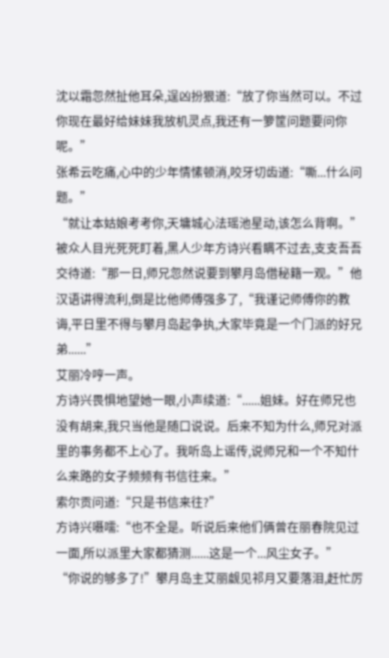沈以霜忽然扯他耳朵,逞凶扮狠道:“放了你当然可以。不过你现在最好给妹妹我放机灵点,我还有一箩筐问题要问你呢。”
张希云吃痛,心中的少年情愫顿消,咬牙切齿道:“嘶...什么问题。”
“就让本姑娘考考你,天墉城心法瑶池星动,该怎么背啊。”
被众人目光死死盯着,黑人少年方诗兴看瞒不过去,支支吾吾交待道:“那一日,师兄忽然说要到攀月岛借秘籍一观。”他汉语讲得流利,倒是比他师傅强多了,“我谨记师傅你的教诲,平日里不得与攀月岛起争执,大家毕竟是一个门派的好兄弟......”
艾丽冷哼一声。
方诗兴畏惧地望她一眼,小声续道:“......姐妹。好在师兄也没有胡来,我只当他是随口说说。后来不知为什么,师兄对派里的事务都不上心了。我听岛上谣传,说师兄和一个不知什么来路的女子频频有书信往来。”
索尔贡问道:“只是书信来往?”
方诗兴嗫嚅:“也不全是。听说后来他们俩曾在丽春院见过一面,所以派里大家都猜测......这是一个...风尘女子。”
“你说的够多了!”攀月岛主艾丽觑见祁月又要落泪,赶忙厉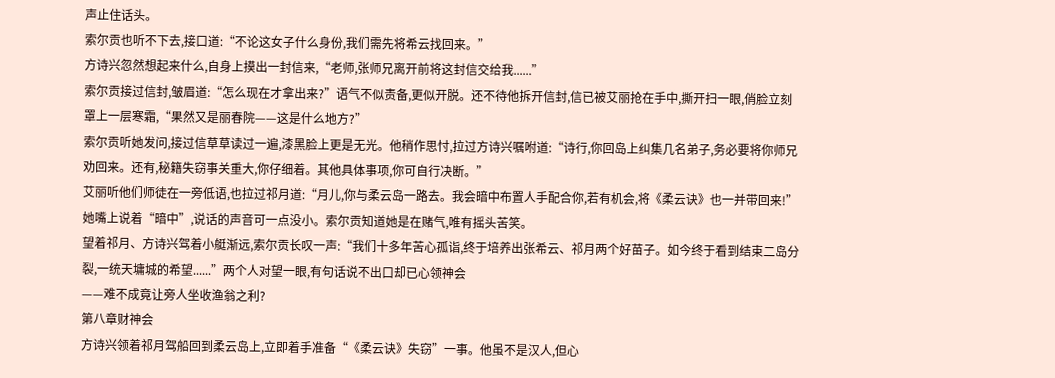声止住话头。
索尔贡也听不下去,接口道:“不论这女子什么身份,我们需先将希云找回来。”
方诗兴忽然想起来什么,自身上摸出一封信来,“老师,张师兄离开前将这封信交给我......”
索尔贡接过信封,皱眉道:“怎么现在才拿出来?”语气不似责备,更似开脱。还不待他拆开信封,信已被艾丽抢在手中,撕开扫一眼,俏脸立刻罩上一层寒霜,“果然又是丽春院——这是什么地方?”
索尔贡听她发问,接过信草草读过一遍,漆黑脸上更是无光。他稍作思忖,拉过方诗兴嘱咐道:“诗行,你回岛上纠集几名弟子,务必要将你师兄劝回来。还有,秘籍失窃事关重大,你仔细着。其他具体事项,你可自行决断。”
艾丽听他们师徒在一旁低语,也拉过祁月道:“月儿,你与柔云岛一路去。我会暗中布置人手配合你,若有机会,将《柔云诀》也一并带回来!”她嘴上说着“暗中”,说话的声音可一点没小。索尔贡知道她是在赌气,唯有摇头苦笑。
望着祁月、方诗兴驾着小艇渐远,索尔贡长叹一声:“我们十多年苦心孤诣,终于培养出张希云、祁月两个好苗子。如今终于看到结束二岛分裂,一统天墉城的希望......”两个人对望一眼,有句话说不出口却已心领神会
——难不成竟让旁人坐收渔翁之利?
第八章财神会
方诗兴领着祁月驾船回到柔云岛上,立即着手准备“《柔云诀》失窃”一事。他虽不是汉人,但心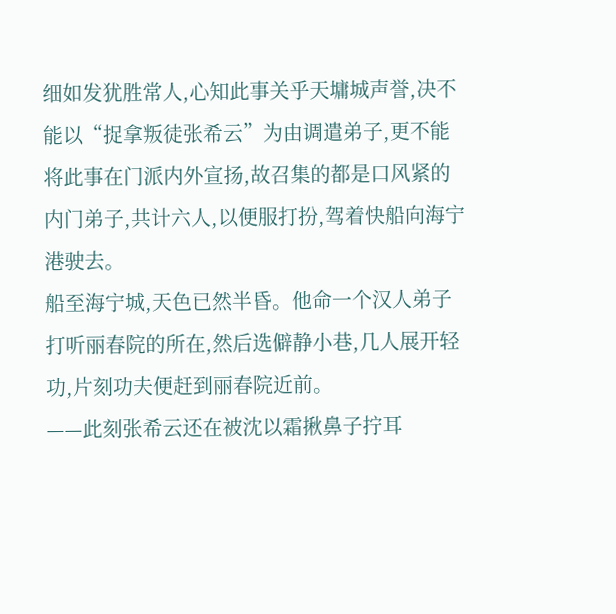细如发犹胜常人,心知此事关乎天墉城声誉,决不能以“捉拿叛徒张希云”为由调遣弟子,更不能将此事在门派内外宣扬,故召集的都是口风紧的内门弟子,共计六人,以便服打扮,驾着快船向海宁港驶去。
船至海宁城,天色已然半昏。他命一个汉人弟子打听丽春院的所在,然后选僻静小巷,几人展开轻功,片刻功夫便赶到丽春院近前。
——此刻张希云还在被沈以霜揪鼻子拧耳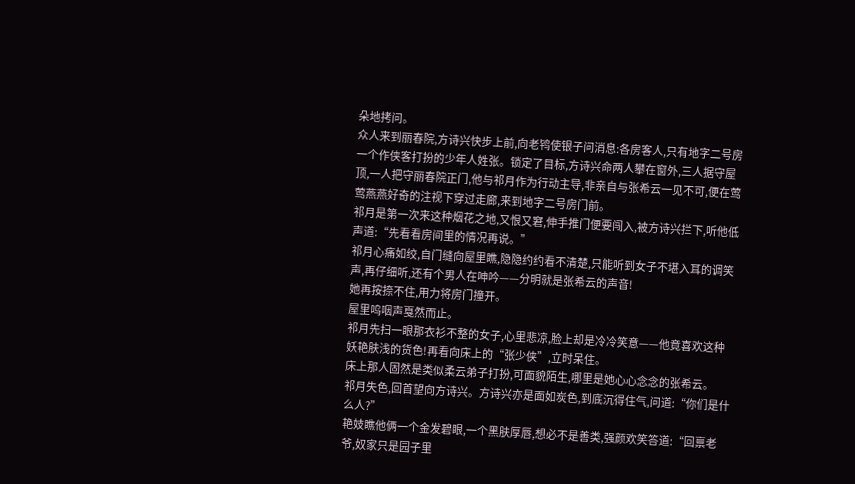朵地拷问。
众人来到丽春院,方诗兴快步上前,向老鸨使银子问消息:各房客人,只有地字二号房一个作侠客打扮的少年人姓张。锁定了目标,方诗兴命两人攀在窗外,三人据守屋顶,一人把守丽春院正门,他与祁月作为行动主导,非亲自与张希云一见不可,便在莺莺燕燕好奇的注视下穿过走廊,来到地字二号房门前。
祁月是第一次来这种烟花之地,又恨又窘,伸手推门便要闯入,被方诗兴拦下,听他低声道:“先看看房间里的情况再说。”
祁月心痛如绞,自门缝向屋里瞧,隐隐约约看不清楚,只能听到女子不堪入耳的调笑声,再仔细听,还有个男人在呻吟——分明就是张希云的声音!
她再按捺不住,用力将房门撞开。
屋里呜咽声戛然而止。
祁月先扫一眼那衣衫不整的女子,心里悲凉,脸上却是冷冷笑意——他竟喜欢这种妖艳肤浅的货色!再看向床上的“张少侠”,立时呆住。
床上那人固然是类似柔云弟子打扮,可面貌陌生,哪里是她心心念念的张希云。
祁月失色,回首望向方诗兴。方诗兴亦是面如炭色,到底沉得住气,问道:“你们是什么人?”
艳妓瞧他俩一个金发碧眼,一个黑肤厚唇,想必不是善类,强颜欢笑答道:“回禀老爷,奴家只是园子里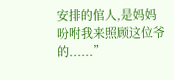安排的倌人,是妈妈吩咐我来照顾这位爷的......”